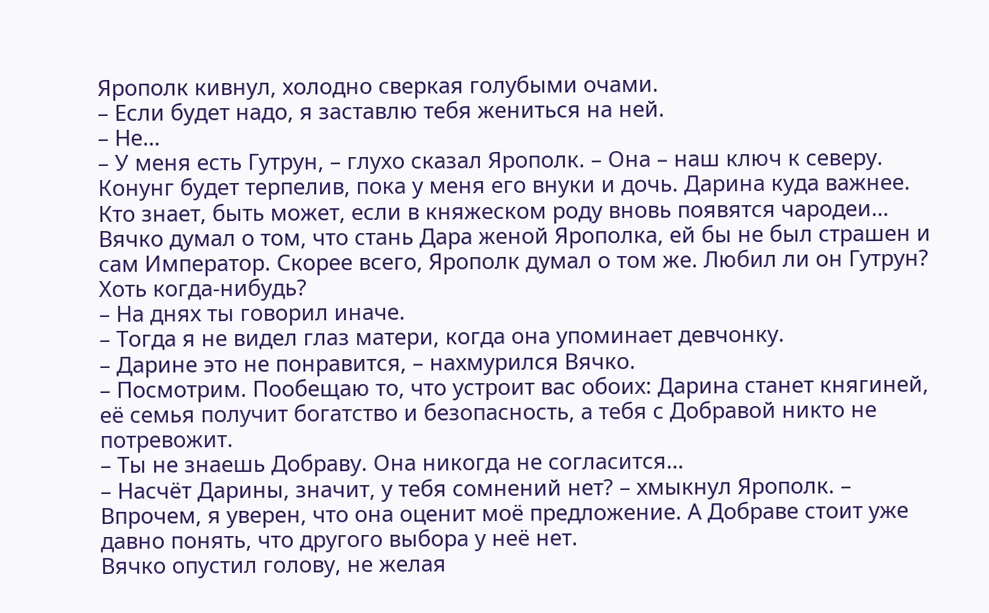Ярополк кивнул, холодно сверкая голубыми очами.
– Если будет надо, я заставлю тебя жениться на ней.
– Не…
– У меня есть Гутрун, – глухо сказал Ярополк. – Она – наш ключ к северу. Конунг будет терпелив, пока у меня его внуки и дочь. Дарина куда важнее. Кто знает, быть может, если в княжеском роду вновь появятся чародеи…
Вячко думал о том, что стань Дара женой Ярополка, ей бы не был страшен и сам Император. Скорее всего, Ярополк думал о том же. Любил ли он Гутрун? Хоть когда-нибудь?
– На днях ты говорил иначе.
– Тогда я не видел глаз матери, когда она упоминает девчонку.
– Дарине это не понравится, – нахмурился Вячко.
– Посмотрим. Пообещаю то, что устроит вас обоих: Дарина станет княгиней, её семья получит богатство и безопасность, а тебя с Добравой никто не потревожит.
– Ты не знаешь Добраву. Она никогда не согласится…
– Насчёт Дарины, значит, у тебя сомнений нет? – хмыкнул Ярополк. – Впрочем, я уверен, что она оценит моё предложение. А Добраве стоит уже давно понять, что другого выбора у неё нет.
Вячко опустил голову, не желая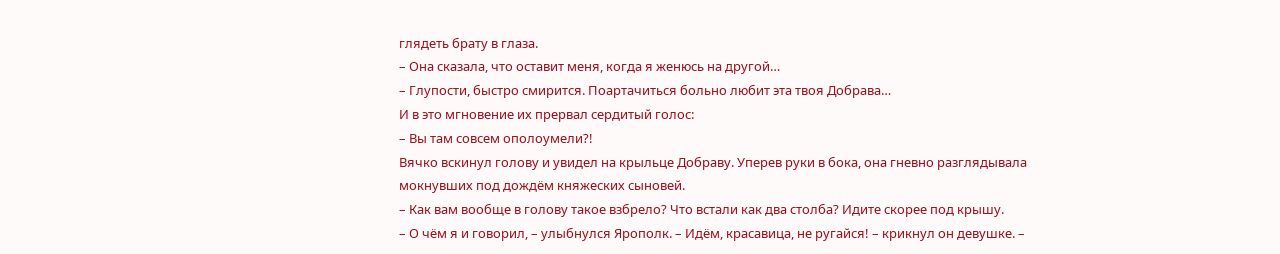глядеть брату в глаза.
– Она сказала, что оставит меня, когда я женюсь на другой…
– Глупости, быстро смирится. Поартачиться больно любит эта твоя Добрава…
И в это мгновение их прервал сердитый голос:
– Вы там совсем ополоумели?!
Вячко вскинул голову и увидел на крыльце Добраву. Уперев руки в бока, она гневно разглядывала мокнувших под дождём княжеских сыновей.
– Как вам вообще в голову такое взбрело? Что встали как два столба? Идите скорее под крышу.
– О чём я и говорил, – улыбнулся Ярополк. – Идём, красавица, не ругайся! – крикнул он девушке. –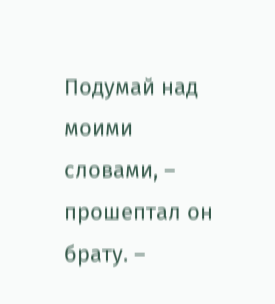Подумай над моими словами, – прошептал он брату. –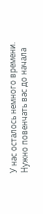У нас осталось немного времени. Нужно повенчать вас до начала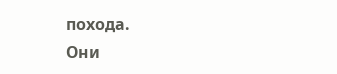похода.
Они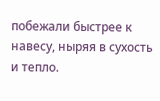побежали быстрее к навесу, ныряя в сухость и тепло.